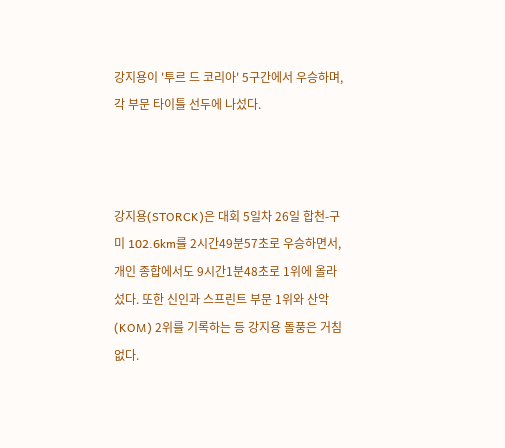강지용이 '투르 드 코리아' 5구간에서 우승하며, 각 부문 타이틀 선두에 나섰다.



강지용(STORCK)은 대회 5일차 26일 합천-구미 102.6km를 2시간49분57초로 우승하면서, 개인 종합에서도 9시간1분48초로 1위에 올라섰다. 또한 신인과 스프린트 부문 1위와 산악(KOM) 2위를 기록하는 등 강지용 돌풍은 거침없다.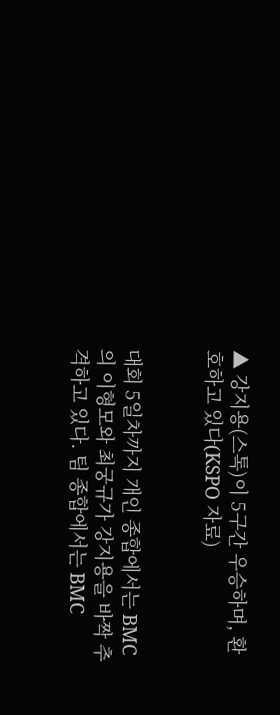▲ 강지용(스톡)이 5구간 우승하며, 환호하고 있다(KSPO 자료)


대회 5일차까지 개인 종합에서는 BMC의 이형모와 최궁규가 강지용을 바짝 추격하고 있다. 팀 종합에서는 BMC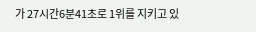가 27시간6분41초로 1위를 지키고 있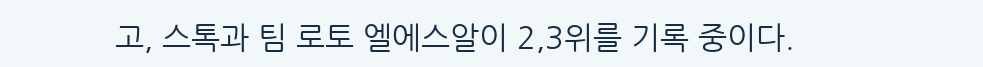고, 스톡과 팀 로토 엘에스알이 2,3위를 기록 중이다.